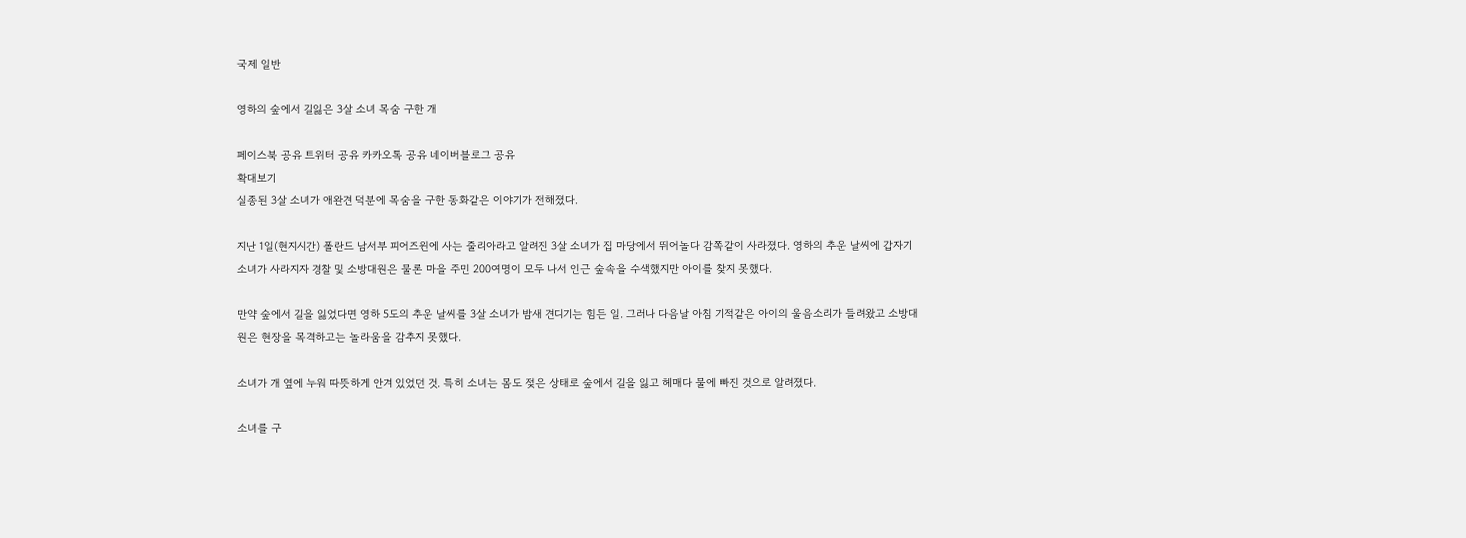국제 일반

영하의 숲에서 길잃은 3살 소녀 목숨 구한 개

페이스북 공유 트위터 공유 카카오톡 공유 네이버블로그 공유
확대보기
실종된 3살 소녀가 애완견 덕분에 목숨을 구한 동화같은 이야기가 전해졌다.

지난 1일(현지시간) 폴란드 남서부 피어즈윈에 사는 줄리아라고 알려진 3살 소녀가 집 마당에서 뛰어놀다 감쪽같이 사라졌다. 영하의 추운 날씨에 갑자기 소녀가 사라지자 경찰 및 소방대원은 물론 마을 주민 200여명이 모두 나서 인근 숲속을 수색했지만 아이를 찾지 못했다.

만약 숲에서 길을 잃었다면 영하 5도의 추운 날씨를 3살 소녀가 밤새 견디기는 힘든 일. 그러나 다음날 아침 기적같은 아이의 울음소리가 들려왔고 소방대원은 현장을 목격하고는 놀라움을 감추지 못했다.

소녀가 개 옆에 누워 따뜻하게 안겨 있었던 것. 특히 소녀는 몸도 젖은 상태로 숲에서 길을 잃고 헤매다 물에 빠진 것으로 알려졌다.

소녀를 구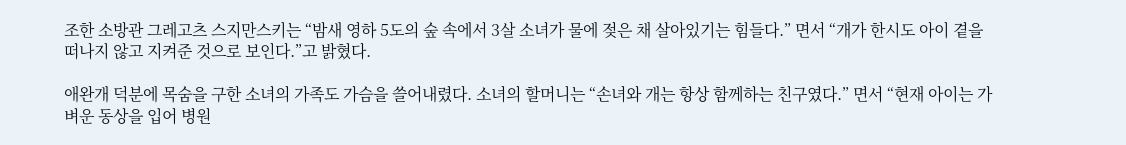조한 소방관 그레고츠 스지만스키는 “밤새 영하 5도의 숲 속에서 3살 소녀가 물에 젖은 채 살아있기는 힘들다.” 면서 “개가 한시도 아이 곁을 떠나지 않고 지켜준 것으로 보인다.”고 밝혔다.

애완개 덕분에 목숨을 구한 소녀의 가족도 가슴을 쓸어내렸다. 소녀의 할머니는 “손녀와 개는 항상 함께하는 친구였다.” 면서 “현재 아이는 가벼운 동상을 입어 병원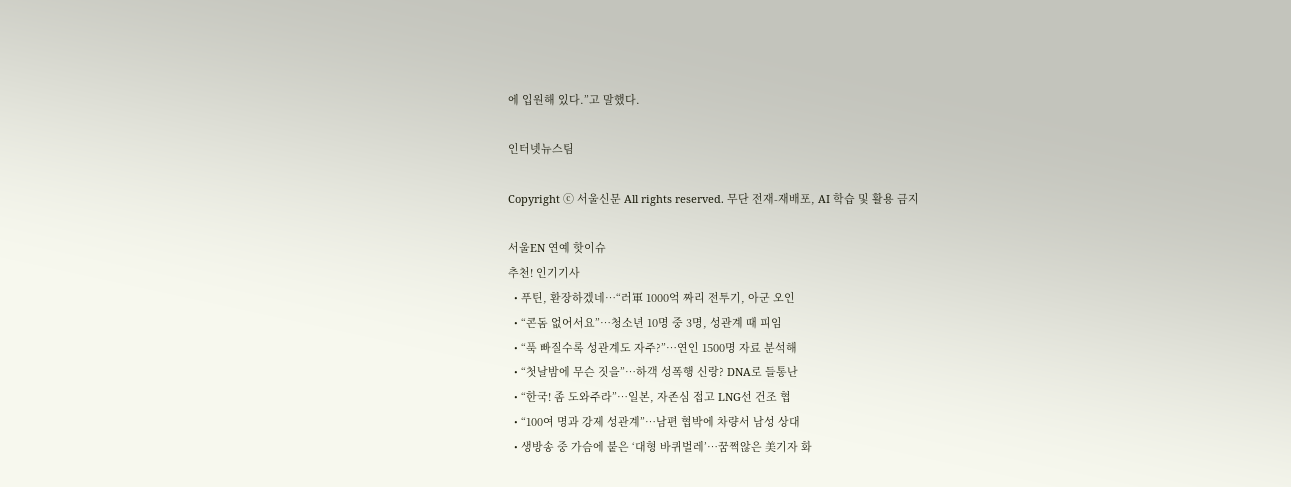에 입원해 있다.”고 말했다.

인터넷뉴스팀

Copyright ⓒ 서울신문 All rights reserved. 무단 전재-재배포, AI 학습 및 활용 금지

서울EN 연예 핫이슈
추천! 인기기사
  • 푸틴, 환장하겠네…“러軍 1000억 짜리 전투기, 아군 오인
  • “콘돔 없어서요”…청소년 10명 중 3명, 성관계 때 피임
  • “푹 빠질수록 성관계도 자주?”…연인 1500명 자료 분석해
  • “첫날밤에 무슨 짓을”…하객 성폭행 신랑? DNA로 들통난
  • “한국! 좀 도와주라”…일본, 자존심 접고 LNG선 건조 협
  • “100여 명과 강제 성관계”…남편 협박에 차량서 남성 상대
  • 생방송 중 가슴에 붙은 ‘대형 바퀴벌레’…꿈쩍않은 美기자 화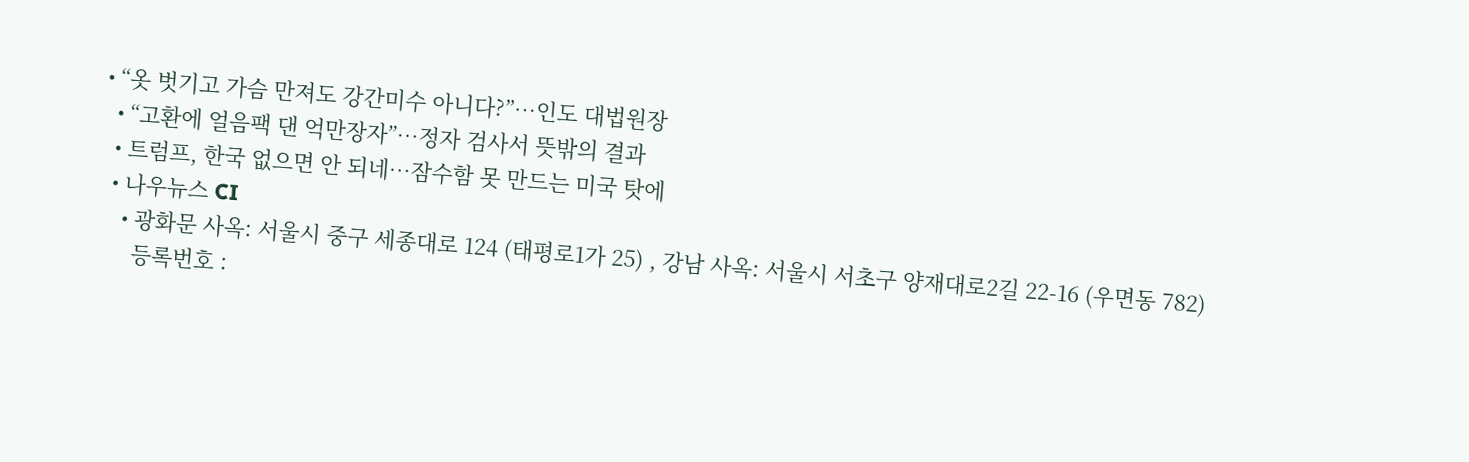• “옷 벗기고 가슴 만져도 강간미수 아니다?”…인도 대법원장
  • “고환에 얼음팩 댄 억만장자”…정자 검사서 뜻밖의 결과
  • 트럼프, 한국 없으면 안 되네…잠수함 못 만드는 미국 탓에
  • 나우뉴스 CI
    • 광화문 사옥: 서울시 중구 세종대로 124 (태평로1가 25) , 강남 사옥: 서울시 서초구 양재대로2길 22-16 (우면동 782)
      등록번호 :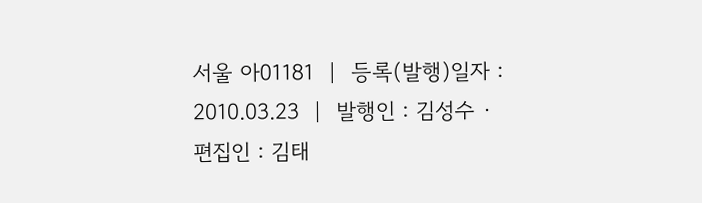서울 아01181  |  등록(발행)일자 : 2010.03.23  |  발행인 : 김성수 · 편집인 : 김태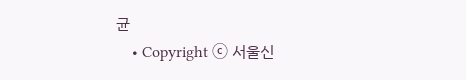균
    • Copyright ⓒ 서울신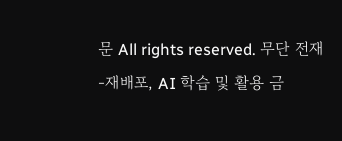문 All rights reserved. 무단 전재-재배포, AI 학습 및 활용 금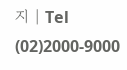지 | Tel (02)2000-9000